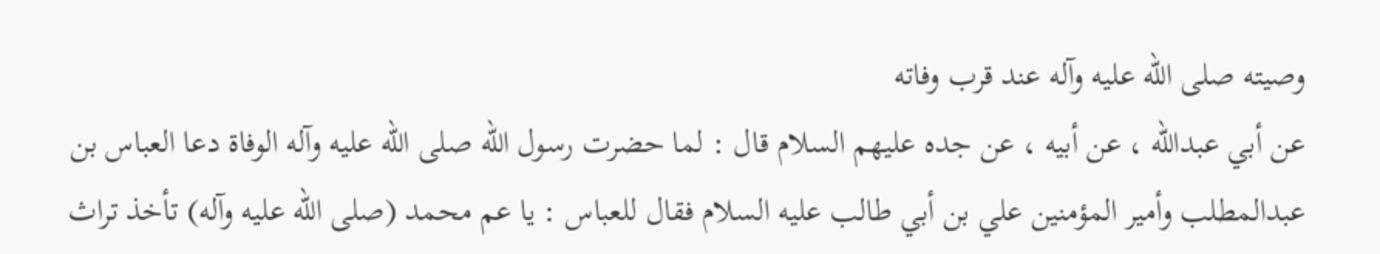وصيته صلى الله عليه وآله عند قرب وفاته
عن أبي عبدالله ، عن أبيه ، عن جده عليهم السلام قال : لما حضرت رسول الله صلى الله عليه وآله الوفاة دعا العباس بن عبدالمطلب وأمير المؤمنين علي بن أبي طالب عليه السلام فقال للعباس : يا عم محمد (صلى الله عليه وآله) تأخذ تراث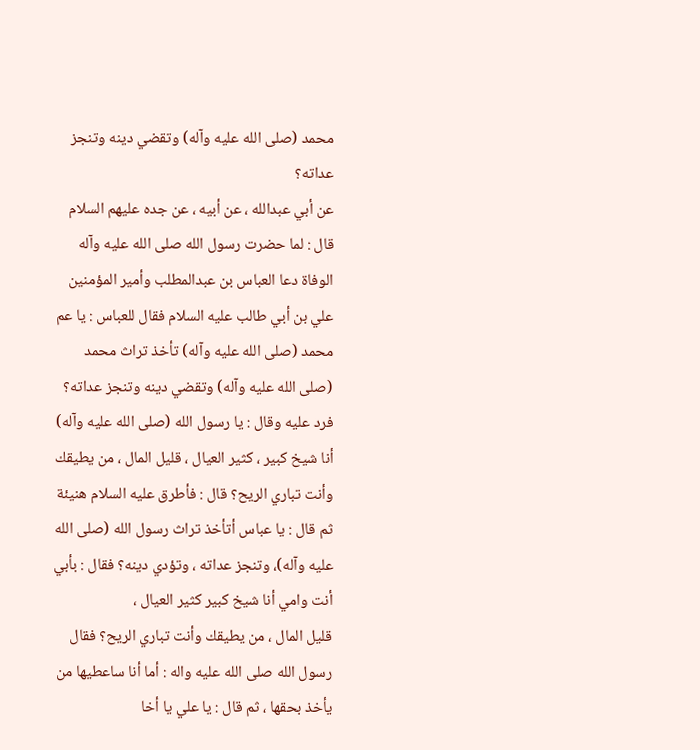محمد (صلى الله عليه وآله) وتقضي دينه وتنجز عداته؟
عن أبي عبدالله ، عن أبيه ، عن جده عليهم السلام قال : لما حضرت رسول الله صلى الله عليه وآله الوفاة دعا العباس بن عبدالمطلب وأمير المؤمنين علي بن أبي طالب عليه السلام فقال للعباس : يا عم محمد (صلى الله عليه وآله) تأخذ تراث محمد (صلى الله عليه وآله) وتقضي دينه وتنجز عداته؟
فرد عليه وقال : يا رسول الله (صلى الله عليه وآله) أنا شيخ كبير ، كثير العيال ، قليل المال ، من يطيقك وأنت تباري الريح؟ قال : فأطرق عليه السلام هنيئة ثم قال : يا عباس أتأخذ تراث رسول الله (صلى الله عليه وآله)، وتنجز عداته ، وتؤدي دينه؟ فقال : بأبي أنت وامي أنا شيخ كبير كثير العيال ،
قليل المال ، من يطيقك وأنت تباري الريح؟ فقال رسول الله صلى الله عليه واله : أما أنا ساعطيها من يأخذ بحقها ، ثم قال : يا علي يا أخا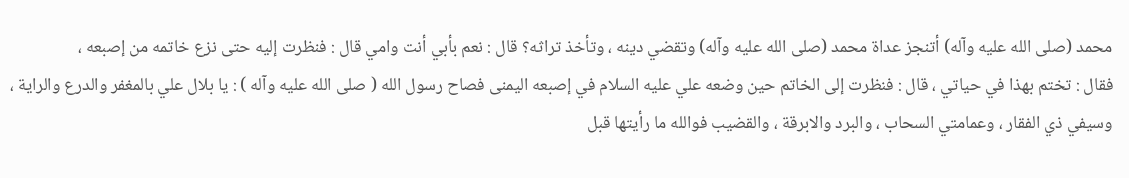محمد (صلى الله عليه وآله) أتنجز عداة محمد (صلى الله عليه وآله) وتقضي دينه ، وتأخذ تراثه؟ قال : نعم بأبي أنت وامي قال : فنظرت إليه حتى نزع خاتمه من إصبعه ،
فقال : تختم بهذا في حياتي ، قال : فنظرت إلى الخاتم حين وضعه علي عليه السلام في إصبعه اليمنى فصاح رسول الله ( صلى الله عليه وآله ) : يا بلال علي بالمغفر والدرع والراية ، وسيفي ذي الفقار ، وعمامتي السحاب ، والبرد والابرقة ، والقضيب فوالله ما رأيتها قبل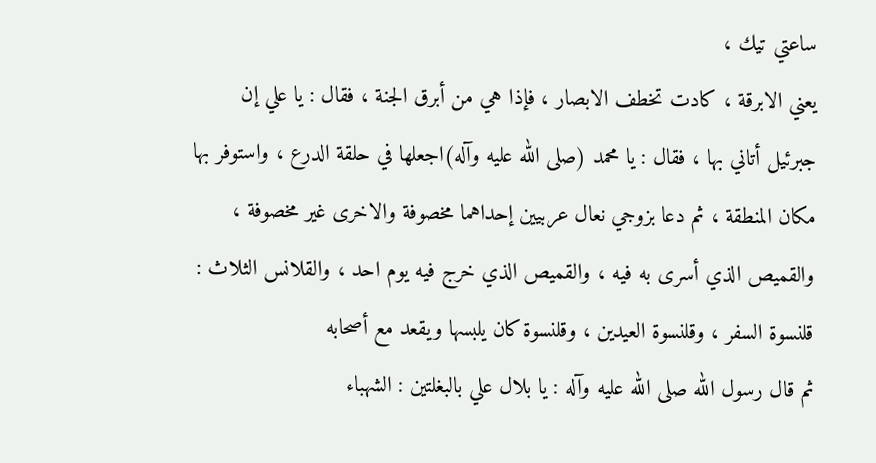ساعتي تيك ،
يعني الابرقة ، كادت تخطف الابصار ، فإذا هي من أبرق الجنة ، فقال : يا علي إن جبرئيل أتاني بها ، فقال : يا محمد (صلى الله عليه وآله)اجعلها في حلقة الدرع ، واستوفر بها مكان المنطقة ، ثم دعا بزوجي نعال عربيين إحداهما مخصوفة والاخرى غير مخصوفة ،
والقميص الذي أسرى به فيه ، والقميص الذي خرج فيه يوم احد ، والقلانس الثلاث : قلنسوة السفر ، وقلنسوة العيدين ، وقلنسوة كان يلبسها ويقعد مع أصحابه
ثم قال رسول الله صلى الله عليه وآله : يا بلال علي بالبغلتين : الشهباء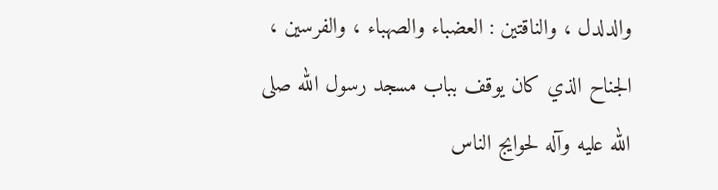والدلدل ، والناقتين : العضباء والصهباء ، والفرسين ، الجناح الذي كان يوقف بباب مسجد رسول الله صلى الله عليه وآله لحوايج الناس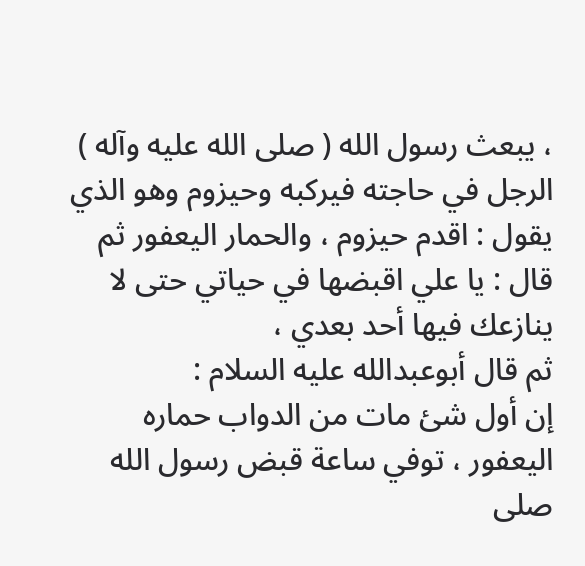، يبعث رسول الله ( صلى الله عليه وآله )
الرجل في حاجته فيركبه وحيزوم وهو الذي يقول : اقدم حيزوم ، والحمار اليعفور ثم قال : يا علي اقبضها في حياتي حتى لا ينازعك فيها أحد بعدي ،
ثم قال أبوعبدالله عليه السلام :
إن أول شئ مات من الدواب حماره اليعفور ، توفي ساعة قبض رسول الله صلى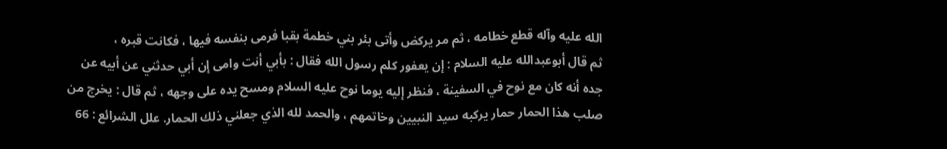الله عليه وآله قطع خطامه ، ثم مر يركض وأتى بئر بني خطمة بقبا فرمى بنفسه فيها ، فكانت قبره ،
ثم قال أبوعبدالله عليه السلام : إن يعفور كلم رسول الله فقال : بأبي أنت وامى إن أبي حدثني عن أبيه عن جده أنه كان مع نوح في السفينة ، فنظر إليه يوما نوح عليه السلام ومسح يده على وجهه ، ثم قال : يخرج من صلب هذا الحمار حمار يركبه سيد النبيين وخاتمهم ، والحمد لله الذي جعلني ذلك الحمار. علل الشرائع : 66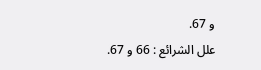و 67.
علل الشرائع : 66 و 67.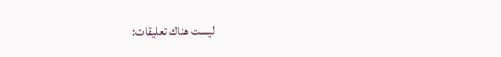ليست هناك تعليقات: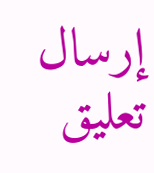إرسال تعليق